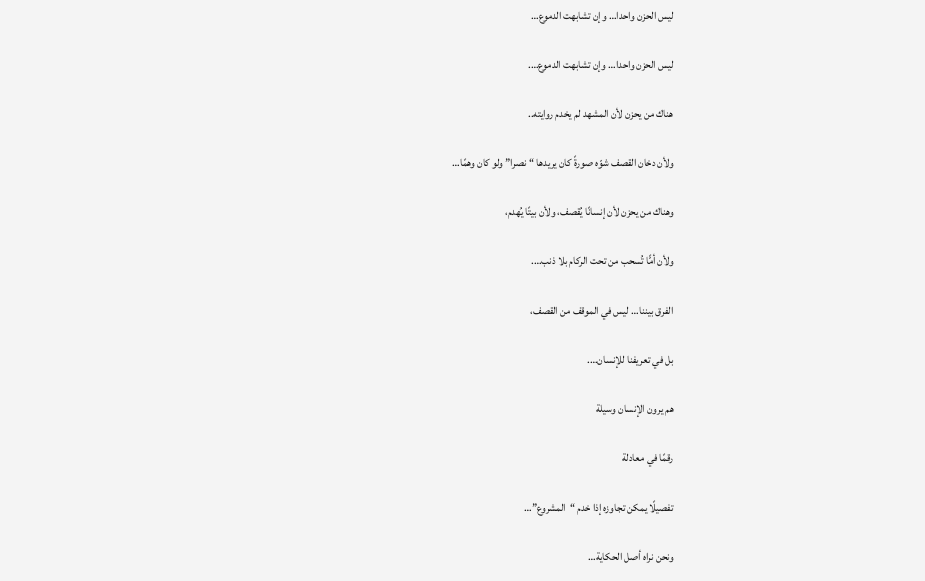ليس الحزن واحدا… وإن تشابهت الدموع…

ليس الحزن واحدا… وإن تشابهت الدموع….

هناك من يحزن لأن المشهد لم يخدم روايته..

ولأن دخان القصف شوّه صورةً كان يريدها “نصرا” ولو كان وهمًا…

وهناك من يحزن لأن إنسانًا يُقصف، ولأن بيتًا يُهدم،

ولأن أمًّا تُسحب من تحت الركام بلا ذنب….

الفرق بيننا… ليس في الموقف من القصف،

بل في تعريفنا للإنسان….

هم يرون الإنسان وسيلة

رقمًا في معادلة

تفصيلًا يمكن تجاوزه إذا خدم “المشروع”…

ونحن نراه أصل الحكاية…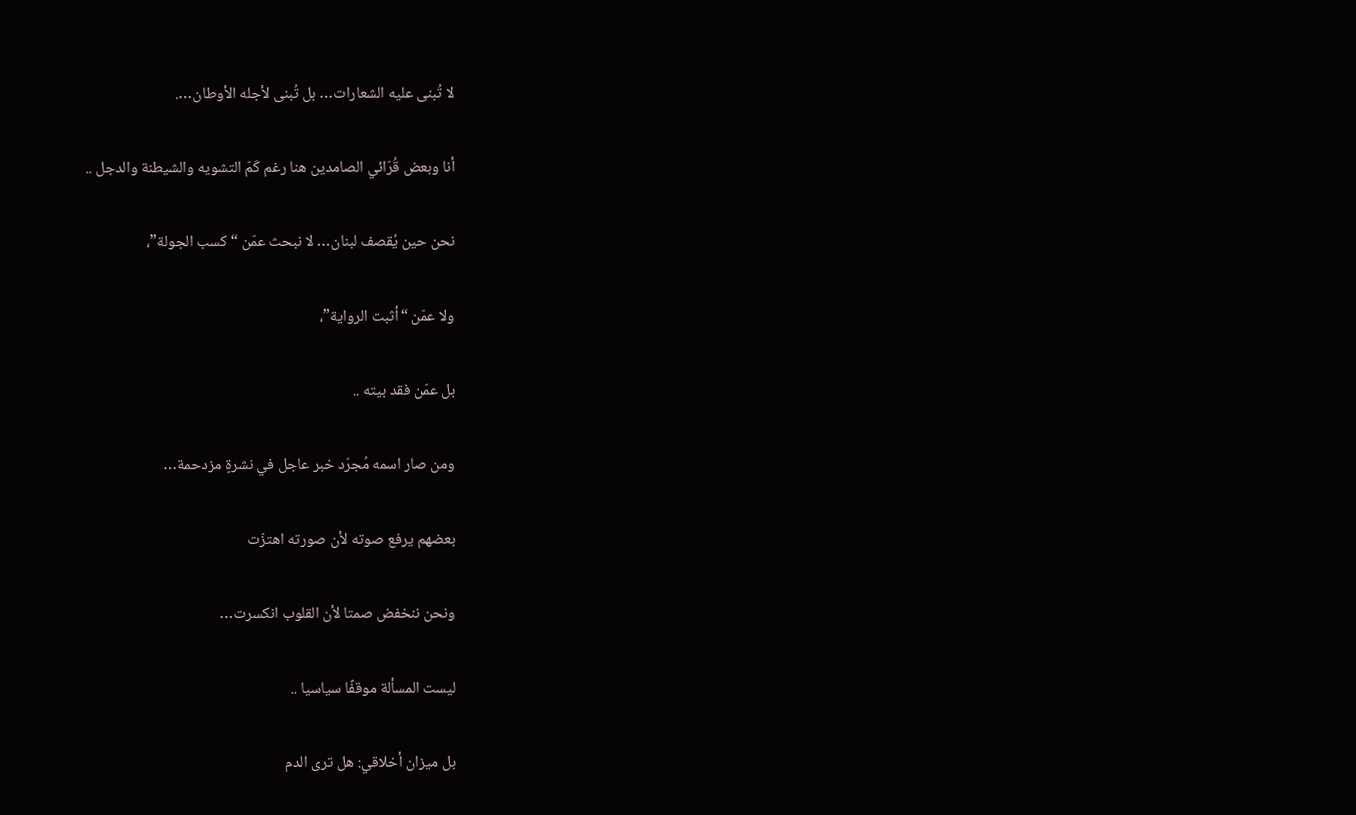لا تُبنى عليه الشعارات… بل تُبنى لأجله الأوطان….

أنا وبعض قُرّائي الصامدين هنا رغم كَمّ التشويه والشيطنة والدجل ..

نحن حين يُقصف لبنان… لا نبحث عمّن “كسب الجولة”،

ولا عمّن “أثبت الرواية”،

بل عمّن فقد بيته ..

ومن صار اسمه مُجرّد خبر عاجل في نشرةٍ مزدحمة…

بعضهم يرفع صوته لأن صورته اهتزّت

ونحن ننخفض صمتا لأن القلوب انكسرت…

ليست المسألة موقفًا سياسيا ..

بل ميزان أخلاقي: هل ترى الدم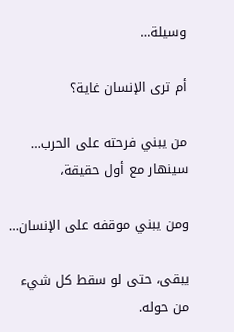وسيلة…

أم ترى الإنسان غاية؟

من يبني فرحته على الحرب… سينهار مع أول حقيقة،

ومن يبني موقفه على الإنسان…

يبقى، حتى لو سقط كل شيء من حوله.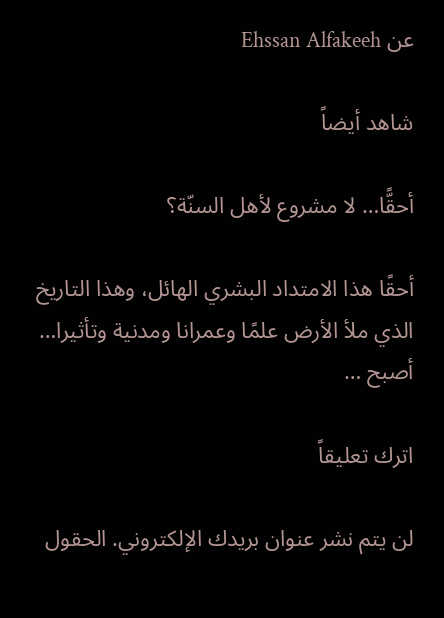عن Ehssan Alfakeeh

شاهد أيضاً

أحقًّا… لا مشروع لأهل السنّة؟

أحقًا هذا الامتداد البشري الهائل، وهذا التاريخ الذي ملأ الأرض علمًا وعمرانا ومدنية وتأثيرا… أصبح …

اترك تعليقاً

لن يتم نشر عنوان بريدك الإلكتروني. الحقول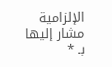الإلزامية مشار إليها بـ *